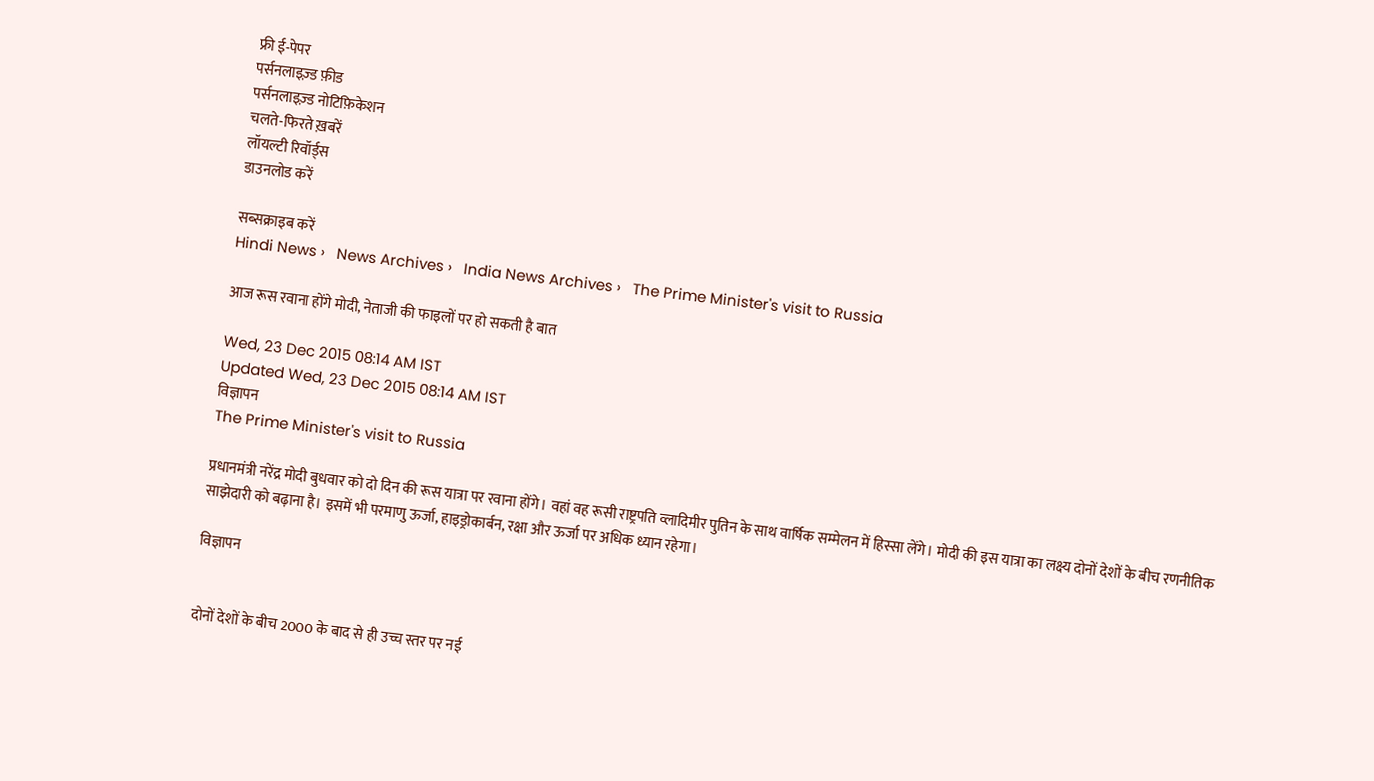फ्री ई-पेपर
पर्सनलाइज़्ड फ़ीड
पर्सनलाइज़्ड नोटिफ़िकेशन
चलते-फिरते ख़बरें
लॉयल्टी रिवॉर्ड्स
डाउनलोड करें

सब्सक्राइब करें
Hindi News ›   News Archives ›   India News Archives ›   The Prime Minister's visit to Russia

आज रूस रवाना होंगे मोदी, नेताजी की फाइलों पर हो सकती है बात

Wed, 23 Dec 2015 08:14 AM IST
Updated Wed, 23 Dec 2015 08:14 AM IST
विज्ञापन
The Prime Minister's visit to Russia

प्रधानमंत्री नरेंद्र मोदी बुधवार को दो दिन की रूस यात्रा पर रवाना होंगे। वहां वह रूसी राष्ट्रपति व्लादिमीर पुतिन के साथ वार्षिक सम्मेलन में हिस्सा लेंगे। मोदी की इस यात्रा का लक्ष्य दोनों देशों के बीच रणनीतिक साझेदारी को बढ़ाना है। इसमें भी परमाणु ऊर्जा, हाइड्रोकार्बन, रक्षा और ऊर्जा पर अधिक ध्यान रहेगा।

विज्ञापन


दोनों देशों के बीच 2000 के बाद से ही उच्च स्तर पर नई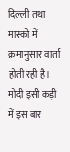दिल्ली तथा मास्को में क्रमानुसार वार्ता होती रही है। मोदी इसी कड़ी में इस बार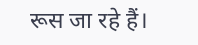रूस जा रहे हैं।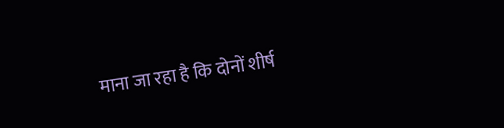माना जा रहा है कि दोनों शीर्ष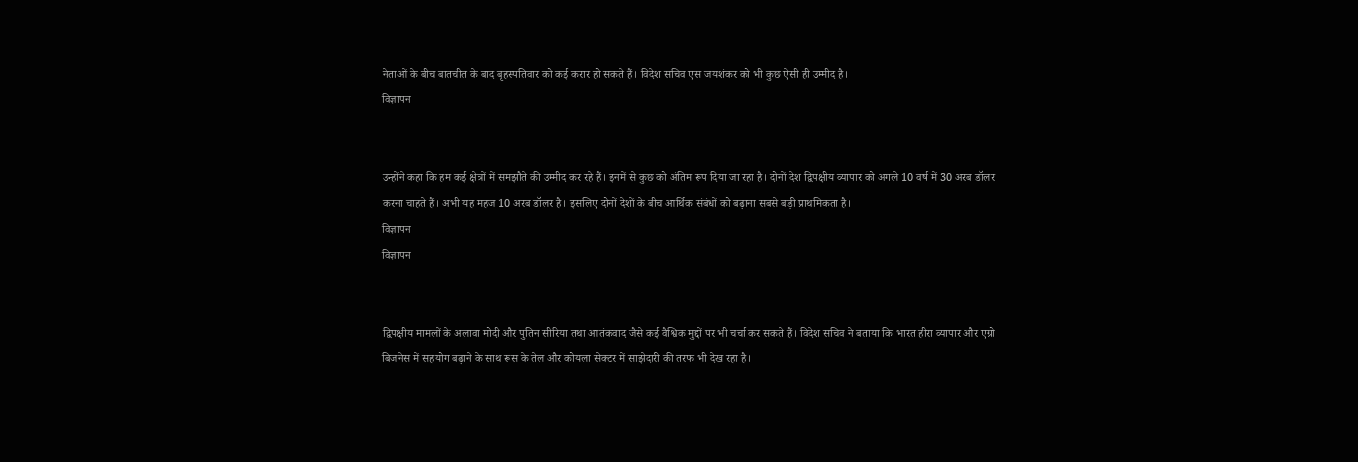नेताओं के बीच बातचीत के बाद बृहस्पतिवार को कई करार हो सकते हैं। विदेश सचिव एस जयशंकर को भी कुछ ऐसी ही उम्मीद है।
विज्ञापन


उन्होंने कहा कि हम कई क्षेत्रों में समझौते की उम्मीद कर रहे हैं। इनमें से कुछ को अंतिम रूप दिया जा रहा है। दोनों देश द्विपक्षीय व्यापार को अगले 10 वर्ष में 30 अरब डॉलर करना चाहते हैं। अभी यह महज 10 अरब डॉलर है। इसलिए दोनों देशों के बीच आर्थिक संबंधों को बढ़ाना सबसे बड़ी प्राथमिकता है।
विज्ञापन
विज्ञापन


द्विपक्षीय मामलों के अलावा मोदी और पुतिन सीरिया तथा आतंकवाद जैसे कई वैश्विक मुद्दों पर भी चर्चा कर सकते हैं। विदेश सचिव ने बताया कि भारत हीरा व्यापार और एग्रो बिजनेस में सहयोग बढ़ाने के साथ रूस के तेल और कोयला सेक्टर में साझेदारी की तरफ भी देख रहा है।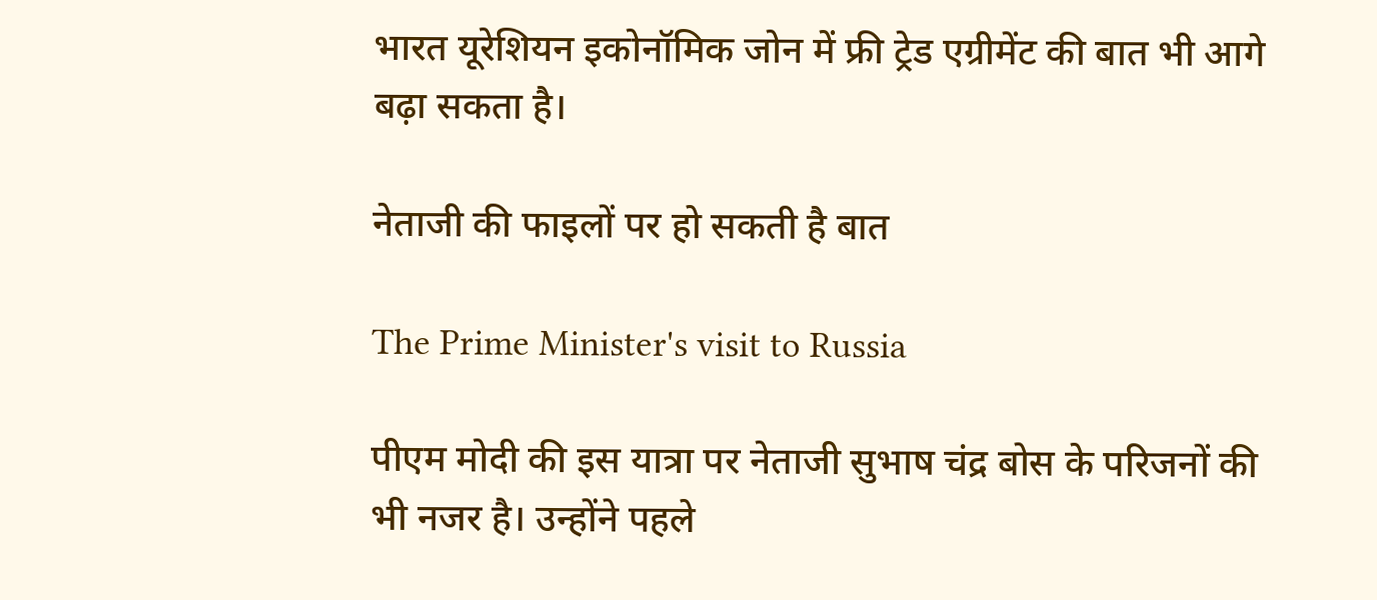भारत यूरेशियन इकोनॉमिक जोन में फ्री ट्रेड एग्रीमेंट की बात भी आगे बढ़ा सकता है।

नेताजी की फाइलों पर हो सकती है बात

The Prime Minister's visit to Russia

पीएम मोदी की इस यात्रा पर नेताजी सुभाष चंद्र बोस के परिजनों की भी नजर है। उन्होंने पहले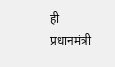ही प्रधानमंत्री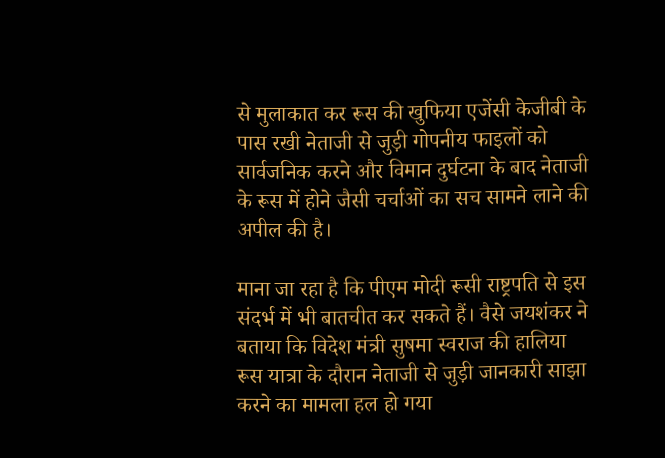से मुलाकात कर रूस की खुफिया एजेंसी केजीबी के पास रखी नेताजी से जुड़ी गोपनीय फाइलों को सार्वजनिक करने और विमान दुर्घटना के बाद नेताजी के रूस में होने जैसी चर्चाओं का सच सामने लाने की अपील की है।

माना जा रहा है कि पीएम मोदी रूसी राष्ट्रपति से इस संदर्भ में भी बातचीत कर सकते हैं। वैसे जयशंकर ने बताया कि विदेश मंत्री सुषमा स्वराज की हालिया रूस यात्रा के दौरान नेताजी से जुड़ी जानकारी साझा करने का मामला हल हो गया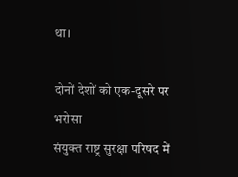था।

दोनों देशों को एक-दूसरे पर भरोसा
संयुक्त राष्ट्र सुरक्षा परिषद में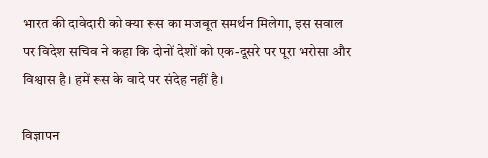भारत की दावेदारी को क्या रूस का मजबूत समर्थन मिलेगा, इस सवाल पर विदेश सचिव ने कहा कि दोनों देशों को एक-दूसरे पर पूरा भरोसा और विश्वास है। हमें रूस के वादे पर संदेह नहीं है।

विज्ञापन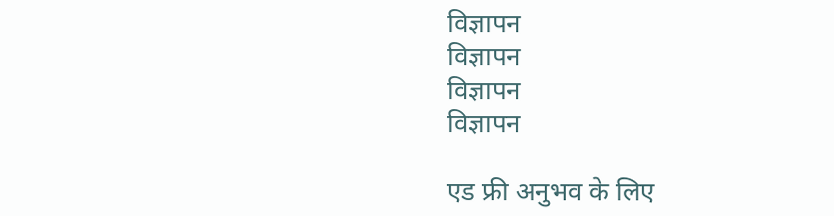विज्ञापन
विज्ञापन
विज्ञापन
विज्ञापन

एड फ्री अनुभव के लिए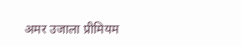अमर उजाला प्रीमियम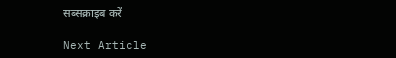सब्सक्राइब करें

Next Article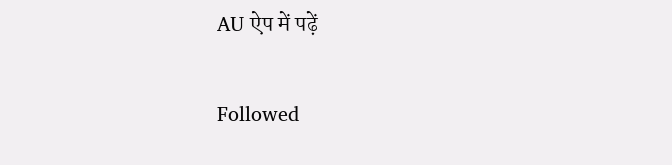AU ऐप में पढ़ें

Followed